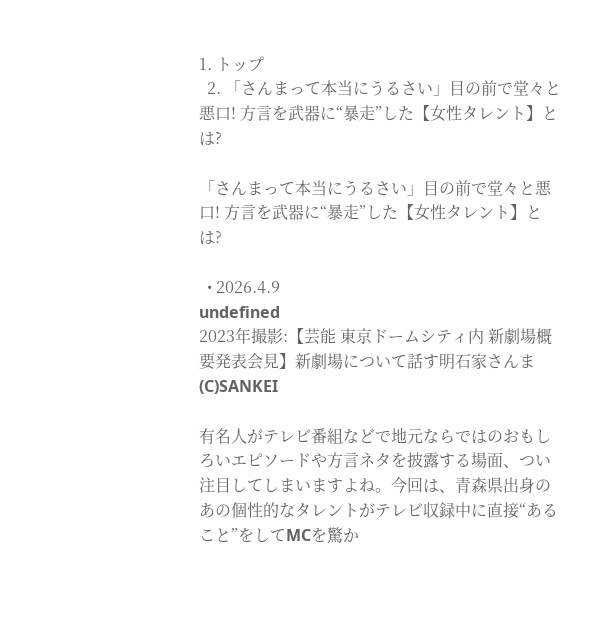1. トップ
  2. 「さんまって本当にうるさい」目の前で堂々と悪口! 方言を武器に“暴走”した【女性タレント】とは?

「さんまって本当にうるさい」目の前で堂々と悪口! 方言を武器に“暴走”した【女性タレント】とは?

  • 2026.4.9
undefined
2023年撮影:【芸能 東京ドームシティ内 新劇場概要発表会見】新劇場について話す明石家さんま (C)SANKEI

有名人がテレビ番組などで地元ならではのおもしろいエピソードや方言ネタを披露する場面、つい注目してしまいますよね。今回は、青森県出身のあの個性的なタレントがテレビ収録中に直接“あること”をしてMCを驚か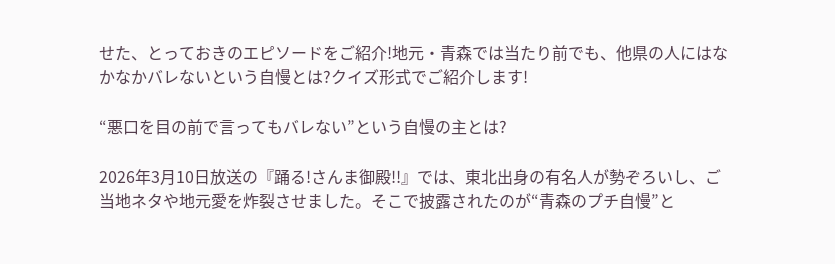せた、とっておきのエピソードをご紹介!地元・青森では当たり前でも、他県の人にはなかなかバレないという自慢とは?クイズ形式でご紹介します!

“悪口を目の前で言ってもバレない”という自慢の主とは?

2026年3月10日放送の『踊る!さんま御殿!!』では、東北出身の有名人が勢ぞろいし、ご当地ネタや地元愛を炸裂させました。そこで披露されたのが“青森のプチ自慢”と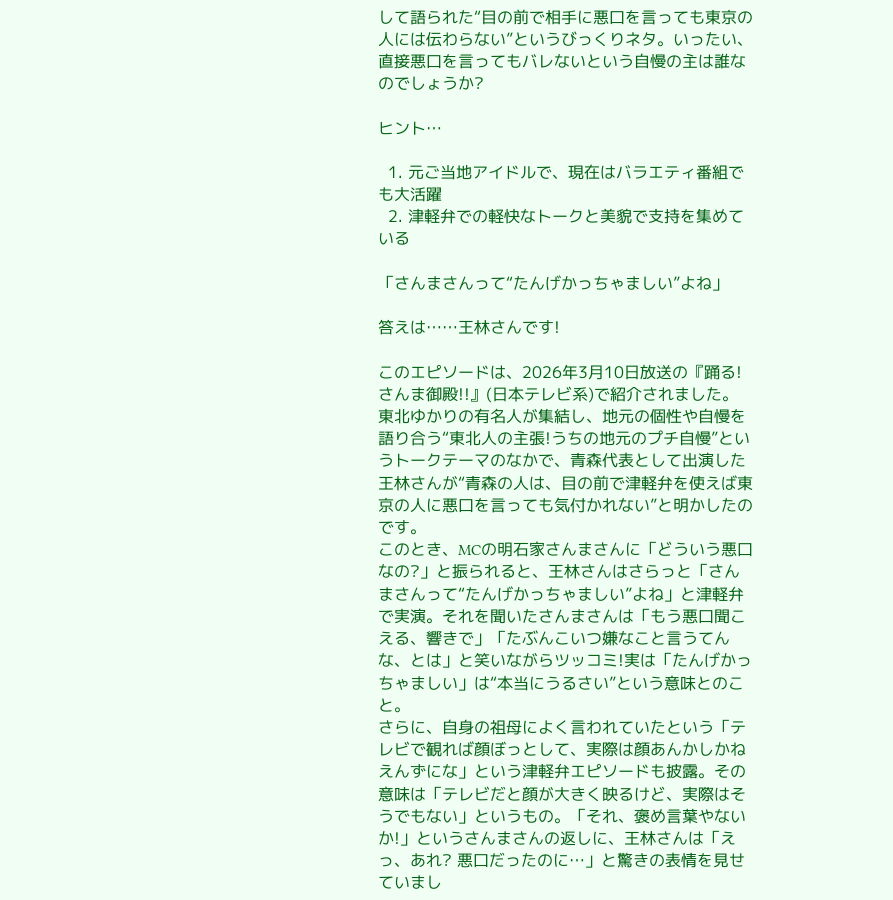して語られた“目の前で相手に悪口を言っても東京の人には伝わらない”というびっくりネタ。いったい、直接悪口を言ってもバレないという自慢の主は誰なのでしょうか?

ヒント…

  1. 元ご当地アイドルで、現在はバラエティ番組でも大活躍
  2. 津軽弁での軽快なトークと美貌で支持を集めている

「さんまさんって“たんげかっちゃましい”よね」

答えは……王林さんです!

このエピソードは、2026年3月10日放送の『踊る!さんま御殿!!』(日本テレビ系)で紹介されました。東北ゆかりの有名人が集結し、地元の個性や自慢を語り合う“東北人の主張!うちの地元のプチ自慢”というトークテーマのなかで、青森代表として出演した王林さんが“青森の人は、目の前で津軽弁を使えば東京の人に悪口を言っても気付かれない”と明かしたのです。
このとき、MCの明石家さんまさんに「どういう悪口なの?」と振られると、王林さんはさらっと「さんまさんって“たんげかっちゃましい”よね」と津軽弁で実演。それを聞いたさんまさんは「もう悪口聞こえる、響きで」「たぶんこいつ嫌なこと言うてんな、とは」と笑いながらツッコミ!実は「たんげかっちゃましい」は“本当にうるさい”という意味とのこと。
さらに、自身の祖母によく言われていたという「テレビで観れば顔ぼっとして、実際は顔あんかしかねえんずにな」という津軽弁エピソードも披露。その意味は「テレビだと顔が大きく映るけど、実際はそうでもない」というもの。「それ、褒め言葉やないか!」というさんまさんの返しに、王林さんは「えっ、あれ? 悪口だったのに…」と驚きの表情を見せていまし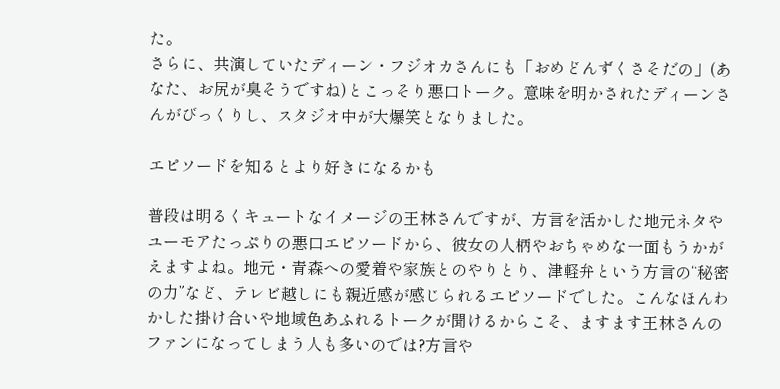た。
さらに、共演していたディーン・フジオカさんにも「おめどんずくさそだの」(あなた、お尻が臭そうですね)とこっそり悪口トーク。意味を明かされたディーンさんがびっくりし、スタジオ中が大爆笑となりました。

エピソードを知るとより好きになるかも

普段は明るくキュートなイメージの王林さんですが、方言を活かした地元ネタやユーモアたっぷりの悪口エピソードから、彼女の人柄やおちゃめな一面もうかがえますよね。地元・青森への愛着や家族とのやりとり、津軽弁という方言の“秘密の力”など、テレビ越しにも親近感が感じられるエピソードでした。こんなほんわかした掛け合いや地域色あふれるトークが聞けるからこそ、ますます王林さんのファンになってしまう人も多いのでは?方言や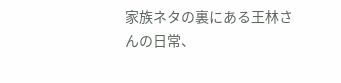家族ネタの裏にある王林さんの日常、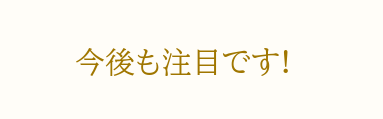今後も注目です!